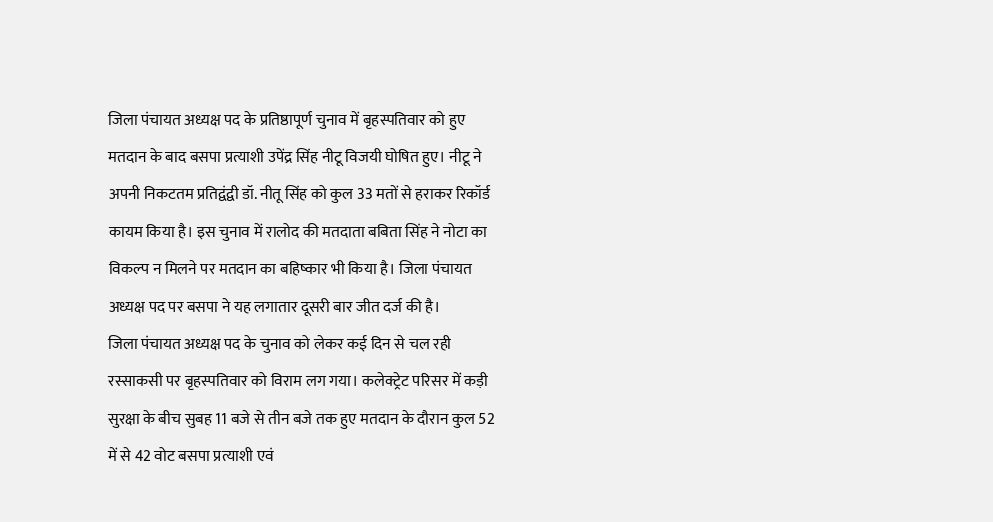जिला पंचायत अध्यक्ष पद के प्रतिष्ठापूर्ण चुनाव में बृहस्पतिवार को हुए मतदान के बाद बसपा प्रत्याशी उपेंद्र सिंह नीटू विजयी घोषित हुए। नीटू ने अपनी निकटतम प्रतिद्वंद्वी डॉ. नीतू सिंह को कुल 33 मतों से हराकर रिकॉर्ड कायम किया है। इस चुनाव में रालोद की मतदाता बबिता सिंह ने नोटा का विकल्प न मिलने पर मतदान का बहिष्कार भी किया है। जिला पंचायत अध्यक्ष पद पर बसपा ने यह लगातार दूसरी बार जीत दर्ज की है।
जिला पंचायत अध्यक्ष पद के चुनाव को लेकर कई दिन से चल रही रस्साकसी पर बृहस्पतिवार को विराम लग गया। कलेक्ट्रेट परिसर में कड़ी सुरक्षा के बीच सुबह 11 बजे से तीन बजे तक हुए मतदान के दौरान कुल 52 में से 42 वोट बसपा प्रत्याशी एवं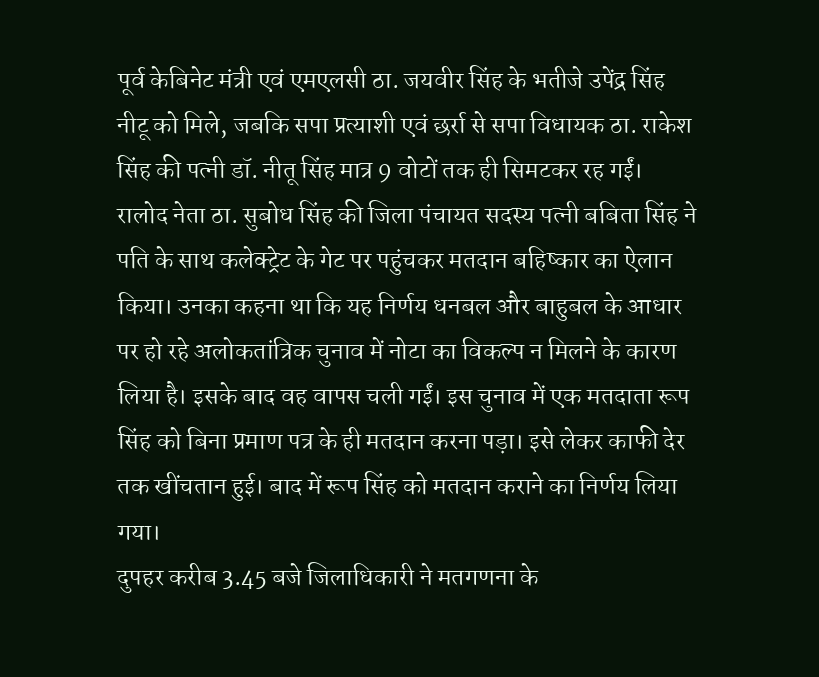पूर्व केबिनेट मंत्री एवं एमएलसी ठा. जयवीर सिंह के भतीजे उपेंद्र सिंह नीटू को मिले, जबकि सपा प्रत्याशी एवं छर्रा से सपा विधायक ठा. राकेश सिंह की पत्नी डॉ. नीतू सिंह मात्र 9 वोटों तक ही सिमटकर रह गईं।
रालोद नेता ठा. सुबोध सिंह की जिला पंचायत सदस्य पत्नी बबिता सिंह ने पति के साथ कलेक्ट्रेट के गेट पर पहुंचकर मतदान बहिष्कार का ऐलान किया। उनका कहना था कि यह निर्णय धनबल और बाहुबल के आधार पर हो रहे अलोकतांत्रिक चुनाव में नोटा का विकल्प न मिलने के कारण लिया है। इसके बाद वह वापस चली गईं। इस चुनाव में एक मतदाता रूप सिंह को बिना प्रमाण पत्र के ही मतदान करना पड़ा। इसे लेकर काफी देर तक खींचतान हुई। बाद में रूप सिंह को मतदान कराने का निर्णय लिया गया।
दुपहर करीब 3.45 बजे जिलाधिकारी ने मतगणना के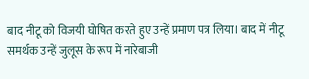बाद नीटू को विजयी घोषित करते हुए उन्हें प्रमाण पत्र लिया। बाद में नीटू समर्थक उन्हें जुलूस के रूप में नारेबाजी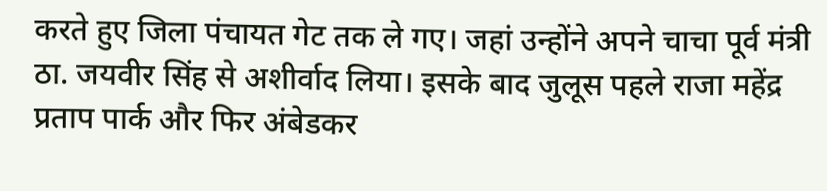करते हुए जिला पंचायत गेट तक ले गए। जहां उन्होंने अपने चाचा पूर्व मंत्री ठा. जयवीर सिंह से अशीर्वाद लिया। इसके बाद जुलूस पहले राजा महेंद्र प्रताप पार्क और फिर अंबेडकर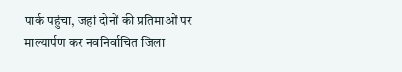पार्क पहुंचा, जहां दोनों की प्रतिमाओं पर माल्यार्पण कर नवनिर्वाचित जिला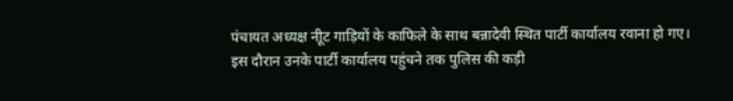पंचायत अध्यक्ष नीूट गाड़ियों के काफिले के साथ बन्नादेवी स्थित पार्टी कार्यालय रवाना हो गए। इस दौरान उनके पार्टी कार्यालय पहुंचने तक पुलिस की कड़ी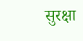सुरक्षा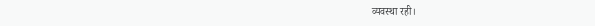व्यवस्था रही।